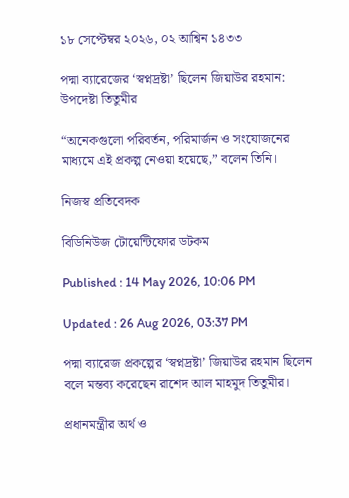১৮ সেপ্টেম্বর ২০২৬, ০২ আশ্বিন ১৪৩৩

পদ্মা ব্যারেজের ‘স্বপ্নদ্রষ্টা’ ছিলেন জিয়াউর রহমান: উপদেষ্টা তিতুমীর

“অনেকগুলো পরিবর্তন, পরিমার্জন ও সংযোজনের মাধ্যমে এই প্রকল্প নেওয়া হয়েছে,” বলেন তিনি।

নিজস্ব প্রতিবেদক

বিডিনিউজ টোয়েন্টিফোর ডটকম

Published : 14 May 2026, 10:06 PM

Updated : 26 Aug 2026, 03:37 PM

পদ্মা ব্যারেজ প্রকল্পের ‘স্বপ্নদ্রষ্টা’ জিয়াউর রহমান ছিলেন বলে মন্তব্য করেছেন রাশেদ আল মাহমুদ তিতুমীর।

প্রধানমন্ত্রীর অর্থ ও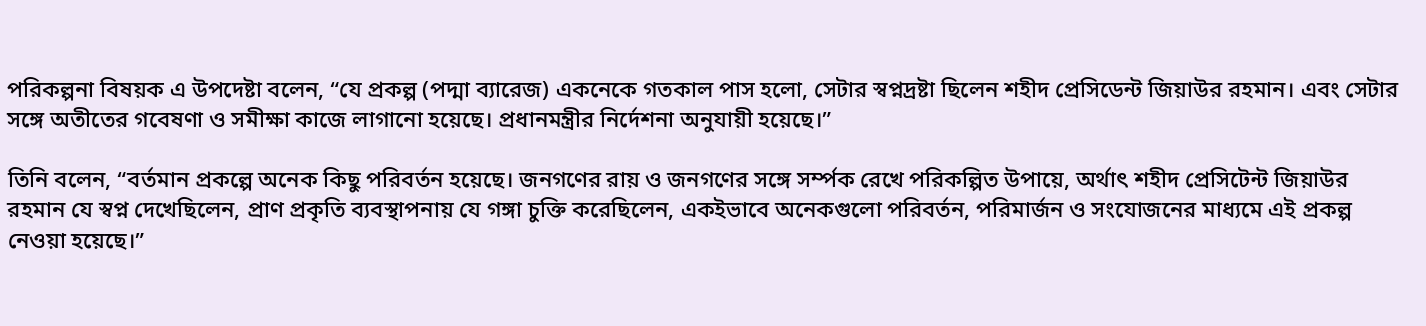পরিকল্পনা বিষয়ক এ উপদেষ্টা বলেন, “যে প্রকল্প (পদ্মা ব্যারেজ) একনেকে গতকাল পাস হলো, সেটার স্বপ্নদ্রষ্টা ছিলেন শহীদ প্রেসিডেন্ট জিয়াউর রহমান। এবং সেটার সঙ্গে অতীতের গবেষণা ও সমীক্ষা কাজে লাগানো হয়েছে। প্রধানমন্ত্রীর নির্দেশনা অনুযায়ী হয়েছে।”

তিনি বলেন, “বর্তমান প্রকল্পে অনেক কিছু পরিবর্তন হয়েছে। জনগণের রায় ও জনগণের সঙ্গে সর্ম্পক রেখে পরিকল্পিত উপায়ে, অর্থাৎ শহীদ প্রেসিটেন্ট জিয়াউর রহমান যে স্বপ্ন দেখেছিলেন, প্রাণ প্রকৃতি ব্যবস্থাপনায় যে গঙ্গা চুক্তি করেছিলেন, একইভাবে অনেকগুলো পরিবর্তন, পরিমার্জন ও সংযোজনের মাধ্যমে এই প্রকল্প নেওয়া হয়েছে।”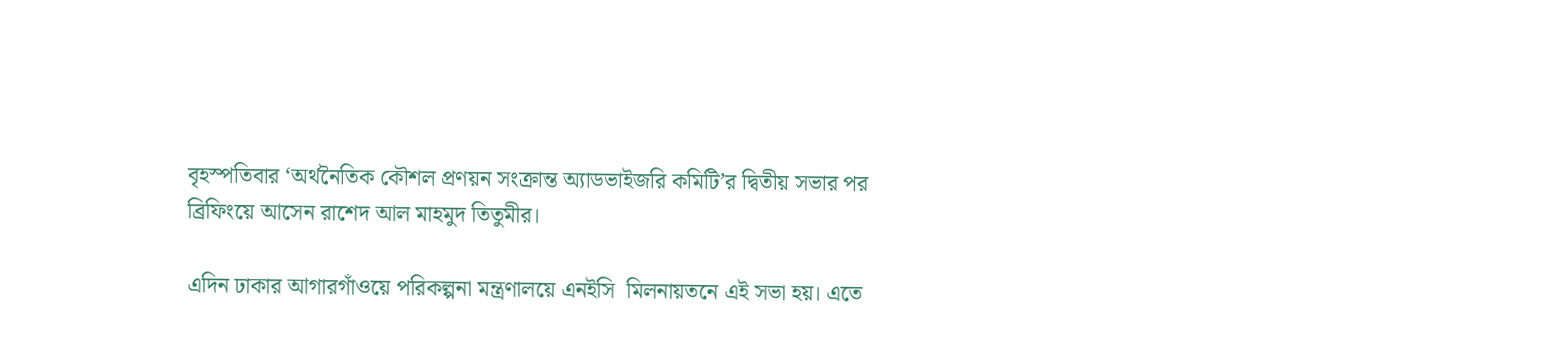বৃহস্পতিবার ‘অর্থনৈতিক কৌশল প্রণয়ন সংক্রান্ত অ্যাডভাইজরি কমিটি’র দ্বিতীয় সভার পর ব্রিফিংয়ে আসেন রাশেদ আল মাহমুদ তিতুমীর।

এদিন ঢাকার আগারগাঁওয়ে পরিকল্পনা মন্ত্রণালয়ে এনইসি  মিলনায়তনে এই সভা হয়। এতে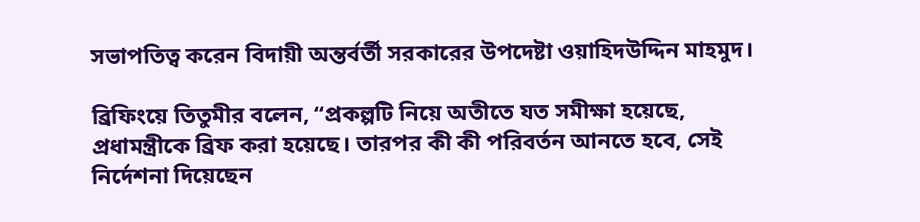সভাপতিত্ব করেন বিদায়ী অন্তর্বর্তী সরকারের উপদেষ্টা ওয়াহিদউদ্দিন মাহমুদ।

ব্রিফিংয়ে তিতুমীর বলেন, “প্রকল্পটি নিয়ে অতীতে যত সমীক্ষা হয়েছে, প্রধামন্ত্রীকে ব্রিফ করা হয়েছে। তারপর কী কী পরিবর্তন আনতে হবে, সেই নির্দেশনা দিয়েছেন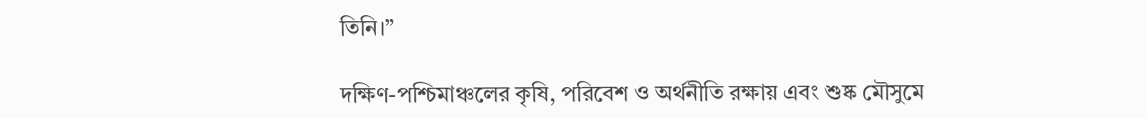তিনি।”

দক্ষিণ-পশ্চিমাঞ্চলের কৃষি, পরিবেশ ও অর্থনীতি রক্ষায় এবং শুষ্ক মৌসুমে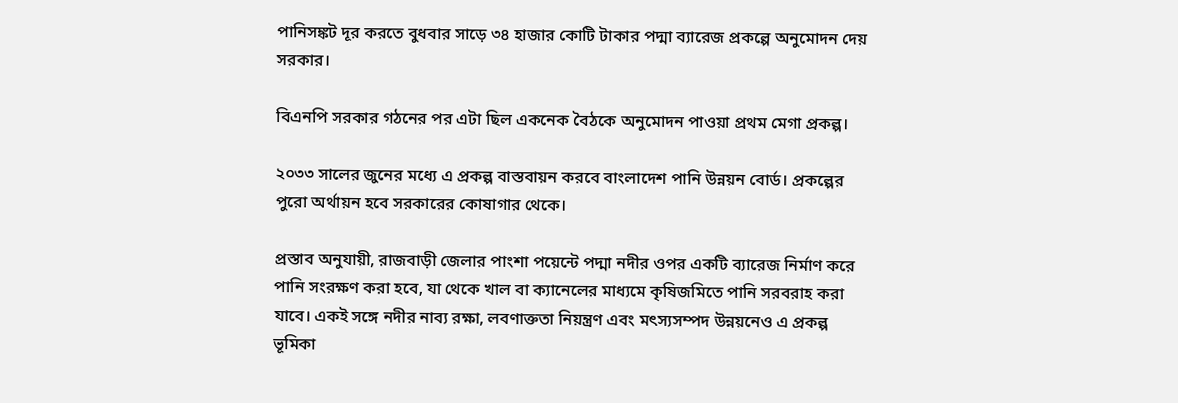পানিসঙ্কট দূর করতে বুধবার সাড়ে ৩৪ হাজার কোটি টাকার পদ্মা ব্যারেজ প্রকল্পে অনুমোদন দেয় সরকার।

বিএনপি সরকার গঠনের পর এটা ছিল একনেক বৈঠকে অনুমোদন পাওয়া প্রথম মেগা প্রকল্প।

২০৩৩ সালের জুনের মধ্যে এ প্রকল্প বাস্তবায়ন করবে বাংলাদেশ পানি উন্নয়ন বোর্ড। প্রকল্পের পুরো অর্থায়ন হবে সরকারের কোষাগার থেকে।

প্রস্তাব অনুযায়ী, রাজবাড়ী জেলার পাংশা পয়েন্টে পদ্মা নদীর ওপর একটি ব্যারেজ নির্মাণ করে পানি সংরক্ষণ করা হবে, যা থেকে খাল বা ক্যানেলের মাধ্যমে কৃষিজমিতে পানি সরবরাহ করা যাবে। একই সঙ্গে নদীর নাব্য রক্ষা, লবণাক্ততা নিয়ন্ত্রণ এবং মৎস্যসম্পদ উন্নয়নেও এ প্রকল্প ভূমিকা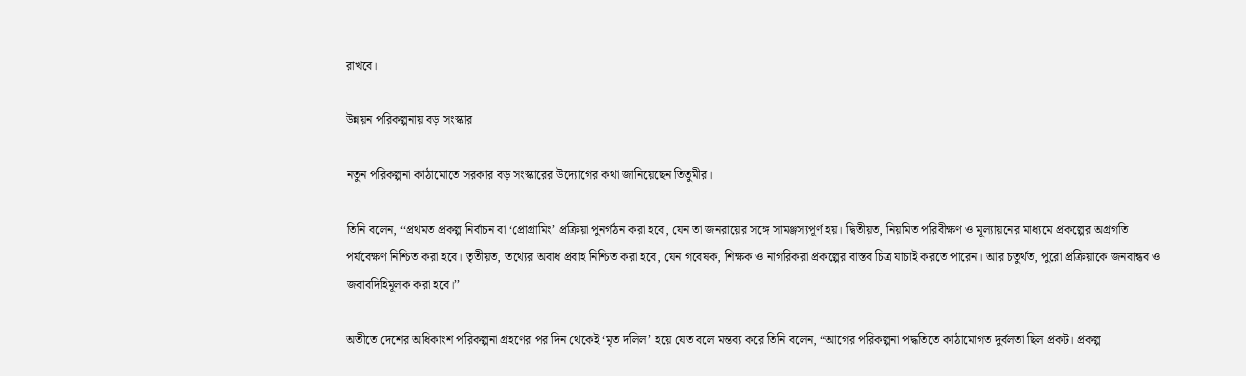রাখবে।

উন্নয়ন পরিকল্পনায় বড় সংস্কার

নতুন পরিকল্পনা কাঠামোতে সরকার বড় সংস্কারের উদ্যোগের কথা জানিয়েছেন তিতুমীর।

তিনি বলেন, ‘‘প্রথমত প্রকল্প নির্বাচন বা ‘প্রোগ্রামিং’ প্রক্রিয়া পুনর্গঠন করা হবে, যেন তা জনরায়ের সঙ্গে সামঞ্জস্যপূর্ণ হয়। দ্বিতীয়ত, নিয়মিত পরিবীক্ষণ ও মূল্যায়নের মাধ্যমে প্রকল্পের অগ্রগতি পর্যবেক্ষণ নিশ্চিত করা হবে। তৃতীয়ত, তথ্যের অবাধ প্রবাহ নিশ্চিত করা হবে, যেন গবেষক, শিক্ষক ও নাগরিকরা প্রকল্পের বাস্তব চিত্র যাচাই করতে পারেন। আর চতুর্থত, পুরো প্রক্রিয়াকে জনবান্ধব ও জবাবদিহিমূলক করা হবে।’’

অতীতে দেশের অধিকাংশ পরিকল্পনা গ্রহণের পর দিন থেকেই ‘মৃত দলিল’ হয়ে যেত বলে মন্তব্য করে তিনি বলেন, “আগের পরিকল্পনা পদ্ধতিতে কাঠামোগত দুর্বলতা ছিল প্রকট। প্রকল্প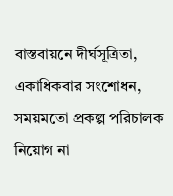বাস্তবায়নে দীর্ঘসূত্রিতা, একাধিকবার সংশোধন, সময়মতো প্রকল্প পরিচালক নিয়োগ না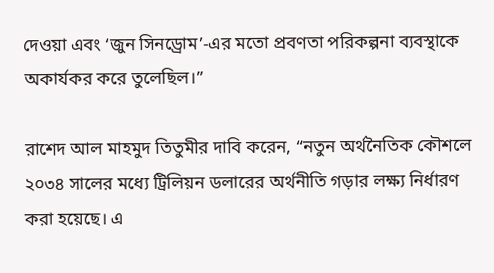দেওয়া এবং ‘জুন সিনড্রোম’-এর মতো প্রবণতা পরিকল্পনা ব্যবস্থাকে অকার্যকর করে তুলেছিল।”

রাশেদ আল মাহমুদ তিতুমীর দাবি করেন, “নতুন অর্থনৈতিক কৌশলে ২০৩৪ সালের মধ্যে ট্রিলিয়ন ডলারের অর্থনীতি গড়ার লক্ষ্য নির্ধারণ করা হয়েছে। এ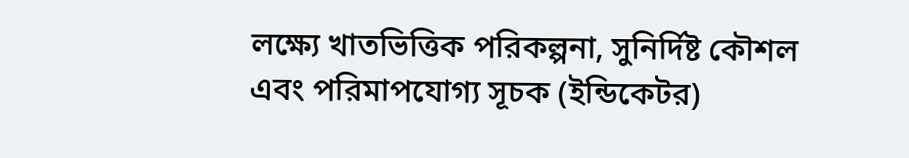লক্ষ্যে খাতভিত্তিক পরিকল্পনা, সুনির্দিষ্ট কৌশল এবং পরিমাপযোগ্য সূচক (ইন্ডিকেটর)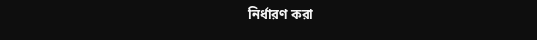নির্ধারণ করা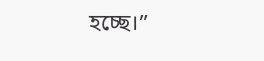হচ্ছে।”